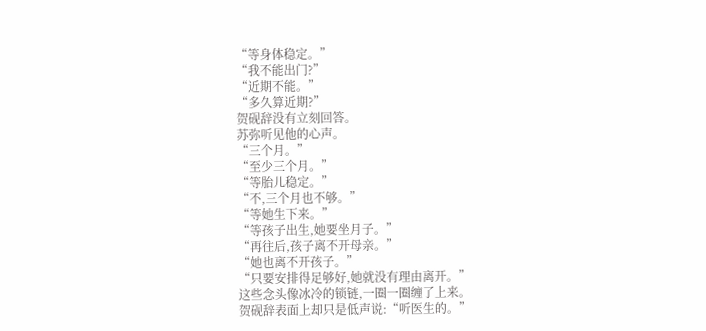“等身体稳定。”
“我不能出门?”
“近期不能。”
“多久算近期?”
贺砚辞没有立刻回答。
苏弥听见他的心声。
“三个月。”
“至少三个月。”
“等胎儿稳定。”
“不,三个月也不够。”
“等她生下来。”
“等孩子出生,她要坐月子。”
“再往后,孩子离不开母亲。”
“她也离不开孩子。”
“只要安排得足够好,她就没有理由离开。”
这些念头像冰冷的锁链,一圈一圈缠了上来。
贺砚辞表面上却只是低声说:“听医生的。”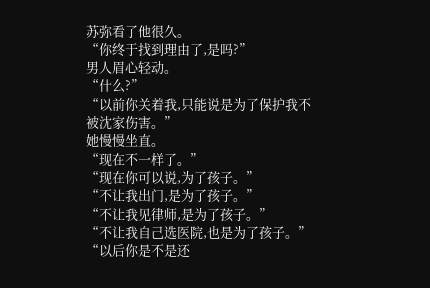苏弥看了他很久。
“你终于找到理由了,是吗?”
男人眉心轻动。
“什么?”
“以前你关着我,只能说是为了保护我不被沈家伤害。”
她慢慢坐直。
“现在不一样了。”
“现在你可以说,为了孩子。”
“不让我出门,是为了孩子。”
“不让我见律师,是为了孩子。”
“不让我自己选医院,也是为了孩子。”
“以后你是不是还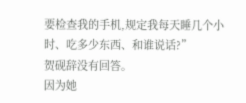要检查我的手机,规定我每天睡几个小时、吃多少东西、和谁说话?”
贺砚辞没有回答。
因为她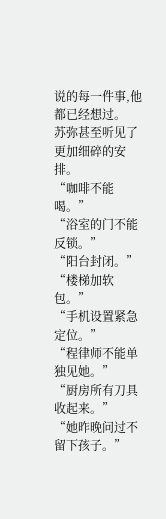说的每一件事,他都已经想过。
苏弥甚至听见了更加细碎的安排。
“咖啡不能喝。”
“浴室的门不能反锁。”
“阳台封闭。”
“楼梯加软包。”
“手机设置紧急定位。”
“程律师不能单独见她。”
“厨房所有刀具收起来。”
“她昨晚问过不留下孩子。”